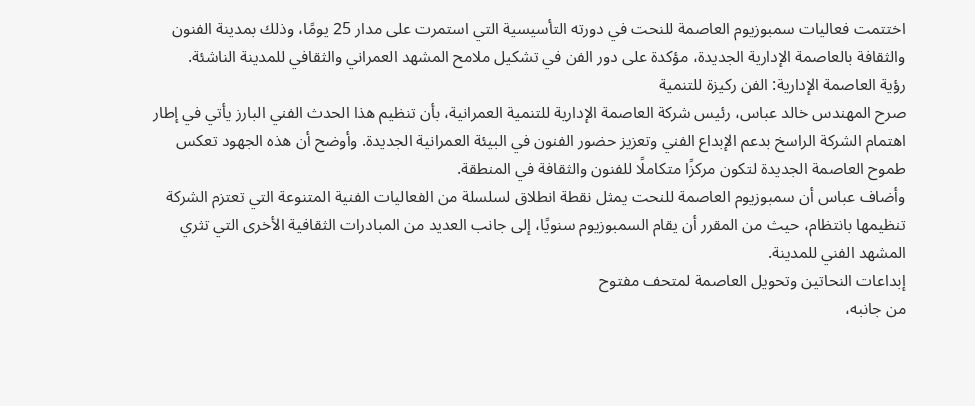اختتمت فعاليات سمبوزيوم العاصمة للنحت في دورته التأسيسية التي استمرت على مدار 25 يومًا، وذلك بمدينة الفنون والثقافة بالعاصمة الإدارية الجديدة، مؤكدة على دور الفن في تشكيل ملامح المشهد العمراني والثقافي للمدينة الناشئة.
رؤية العاصمة الإدارية: الفن ركيزة للتنمية
صرح المهندس خالد عباس، رئيس شركة العاصمة الإدارية للتنمية العمرانية، بأن تنظيم هذا الحدث الفني البارز يأتي في إطار اهتمام الشركة الراسخ بدعم الإبداع الفني وتعزيز حضور الفنون في البيئة العمرانية الجديدة. وأوضح أن هذه الجهود تعكس طموح العاصمة الجديدة لتكون مركزًا متكاملًا للفنون والثقافة في المنطقة.
وأضاف عباس أن سمبوزيوم العاصمة للنحت يمثل نقطة انطلاق لسلسلة من الفعاليات الفنية المتنوعة التي تعتزم الشركة تنظيمها بانتظام، حيث من المقرر أن يقام السمبوزيوم سنويًا، إلى جانب العديد من المبادرات الثقافية الأخرى التي تثري المشهد الفني للمدينة.
إبداعات النحاتين وتحويل العاصمة لمتحف مفتوح
من جانبه،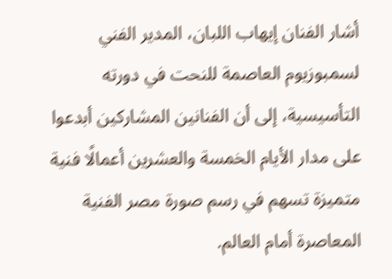أشار الفنان إيهاب اللبان، المدير الفني لسمبوزيوم العاصمة للنحت في دورته التأسيسية، إلى أن الفنانين المشاركين أبدعوا على مدار الأيام الخمسة والعشرين أعمالًا فنية متميزة تسهم في رسم صورة مصر الفنية المعاصرة أمام العالم.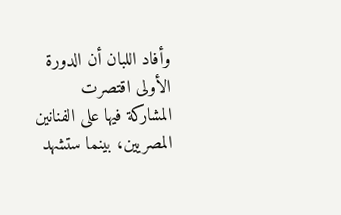وأفاد اللبان أن الدورة الأولى اقتصرت المشاركة فيها على الفنانين المصريين، بينما ستشهد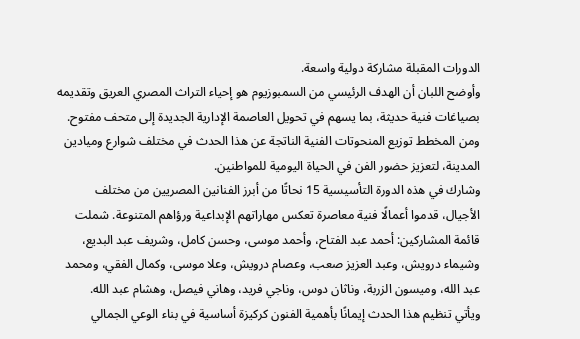الدورات المقبلة مشاركة دولية واسعة.
وأوضح اللبان أن الهدف الرئيسي من السمبوزيوم هو إحياء التراث المصري العريق وتقديمه بصياغات فنية حديثة، بما يسهم في تحويل العاصمة الإدارية الجديدة إلى متحف مفتوح. ومن المخطط توزيع المنحوتات الفنية الناتجة عن هذا الحدث في مختلف شوارع وميادين المدينة، لتعزيز حضور الفن في الحياة اليومية للمواطنين.
وشارك في هذه الدورة التأسيسية 15 نحاتًا من أبرز الفنانين المصريين من مختلف الأجيال، قدموا أعمالًا فنية معاصرة تعكس مهاراتهم الإبداعية ورؤاهم المتنوعة. شملت قائمة المشاركين: أحمد عبد الفتاح، وأحمد موسى، وحسن كامل، وشريف عبد البديع، وشيماء درويش، وعبد العزيز صعب، وعصام درويش، وعلا موسى، وكمال الفقي، ومحمد عبد الله، وميسون الزربة، وناثان دوس، وناجي فريد، وهاني فيصل، وهشام عبد الله.
ويأتي تنظيم هذا الحدث إيمانًا بأهمية الفنون كركيزة أساسية في بناء الوعي الجمالي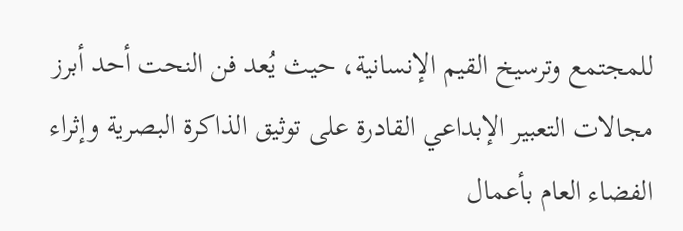للمجتمع وترسيخ القيم الإنسانية، حيث يُعد فن النحت أحد أبرز مجالات التعبير الإبداعي القادرة على توثيق الذاكرة البصرية وإثراء الفضاء العام بأعمال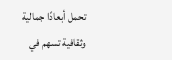تحمل أبعادًا جمالية وثقافية تسهم في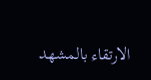الارتقاء بالمشهد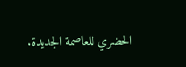الحضري للعاصمة الجديدة.